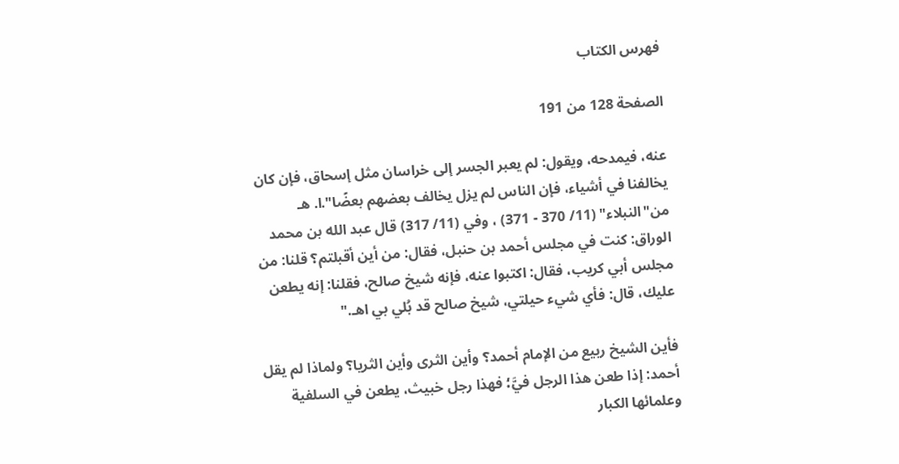فهرس الكتاب

الصفحة 128 من 191

عنه، فيمدحه، ويقول: لم يعبر الجسر إلى خراسان مثل إسحاق، فإن كان يخالفنا في أشياء، فإن الناس لم يزل يخالف بعضهم بعضًا".ا. هـ من"النبلاء" (11/ 370 - 371) ، وفي (11/ 317) قال عبد الله بن محمد الوراق: كنت في مجلس أحمد بن حنبل، فقال: من أين أقبلتم؟ قلنا: من مجلس أبي كريب، فقال: اكتبوا عنه، فإنه شيخ صالح، فقلنا: إنه يطعن عليك، قال: فأي شيء حيلتي، شيخ صالح قد بُلي بي اهـ."

فأين الشيخ ربيع من الإمام أحمد؟ وأين الثرى وأين الثريا؟ ولماذا لم يقل أحمد: إذا طعن هذا الرجل فيَّ؛ فهذا رجل خبيث، يطعن في السلفية وعلمائها الكبار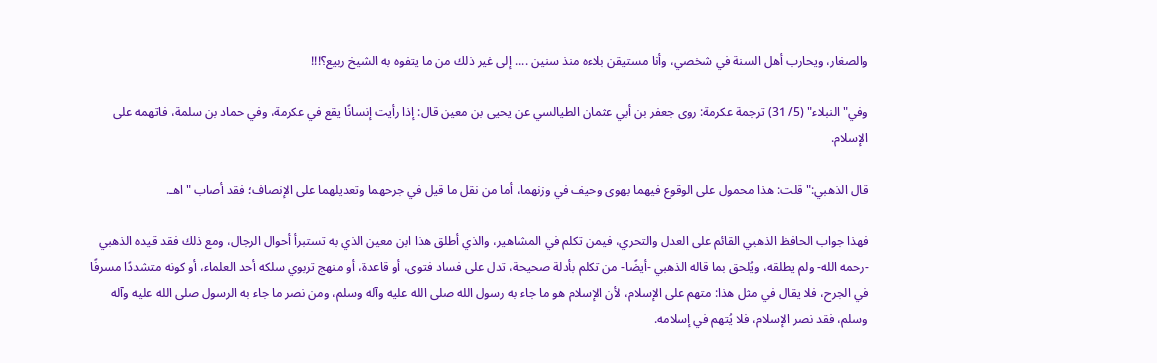والصغار، ويحارب أهل السنة في شخصي، وأنا مستيقن بلاءه منذ سنين .... إلى غير ذلك من ما يتفوه به الشيخ ربيع؟!!!

وفي"النبلاء" (5/ 31) ترجمة عكرمة: روى جعفر بن أبي عثمان الطيالسي عن يحيى بن معين قال: إذا رأيت إنسانًا يقع في عكرمة، وفي حماد بن سلمة، فاتهمه على الإسلام.

قال الذهبي:"قلت: هذا محمول على الوقوع فيهما بهوى وحيف في وزنهما، أما من نقل ما قيل في جرحهما وتعديلهما على الإنصاف؛ فقد أصاب "اهـ.

فهذا جواب الحافظ الذهبي القائم على العدل والتحري، فيمن تكلم في المشاهير، والذي أطلق هذا ابن معين الذي به تستبرأ أحوال الرجال، ومع ذلك فقد قيده الذهبي -رحمه الله- ولم يطلقه، ويُلحق بما قاله الذهبي -أيضًا- من تكلم بأدلة صحيحة، تدل على فساد فتوى، أو قاعدة، أو منهج تربوي سلكه أحد العلماء، أو كونه متشددًا مسرفًا في الجرح، فلا يقال في مثل هذا: متهم على الإسلام، لأن الإسلام هو ما جاء به رسول الله صلى الله عليه وآله وسلم، ومن نصر ما جاء به الرسول صلى الله عليه وآله وسلم، فقد نصر الإسلام، فلا يُتهم في إسلامه.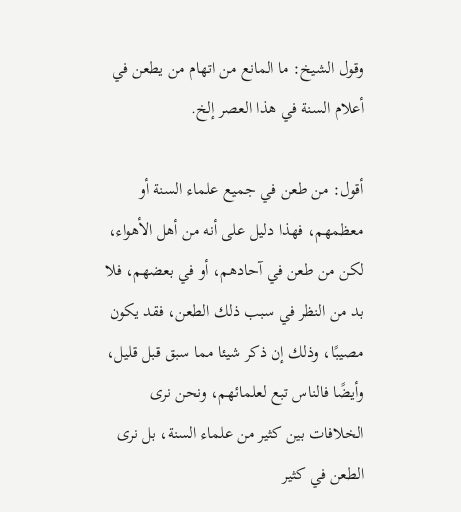وقول الشيخ: ما المانع من اتهام من يطعن في أعلام السنة في هذا العصر إلخ.

أقول: من طعن في جميع علماء السنة أو معظمهم، فهذا دليل على أنه من أهل الأهواء، لكن من طعن في آحادهم، أو في بعضهم، فلا بد من النظر في سبب ذلك الطعن، فقد يكون مصيبًا، وذلك إن ذكر شيئا مما سبق قبل قليل، وأيضًا فالناس تبع لعلمائهم، ونحن نرى الخلافات بين كثير من علماء السنة، بل نرى الطعن في كثير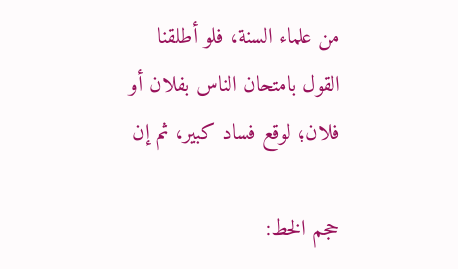من علماء السنة، فلو أطلقنا القول بامتحان الناس بفلان أو فلان؛ لوقع فساد كبير، ثم إن

حجم الخط: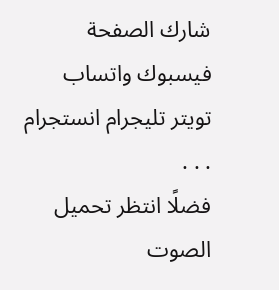شارك الصفحة
فيسبوك واتساب تويتر تليجرام انستجرام
. . .
فضلًا انتظر تحميل الصوت